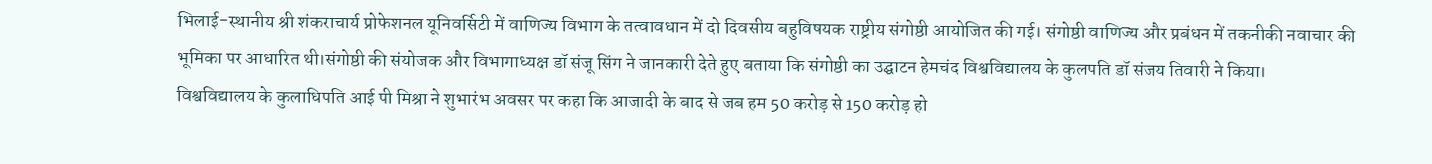भिलाई-स्थानीय श्री शंकराचार्य प्रोफेशनल यूनिवर्सिटी में वाणिज्य विभाग के तत्वावधान में दो दिवसीय बहुविषयक राष्ट्रीय संगोष्ठी आयोजित की गई। संगोष्ठी वाणिज्य और प्रबंधन में तकनीकी नवाचार की भूमिका पर आधारित थी।संगोष्ठी की संयोजक और विभागाध्यक्ष डॉ संजू सिंग ने जानकारी देते हुए बताया कि संगोष्ठी का उद्घाटन हेमचंद विश्वविद्यालय के कुलपति डॉ संजय तिवारी ने किया।
विश्वविद्यालय के कुलाधिपति आई पी मिश्रा ने शुभारंभ अवसर पर कहा कि आजादी के बाद से जब हम 50 करोड़ से 150 करोड़ हो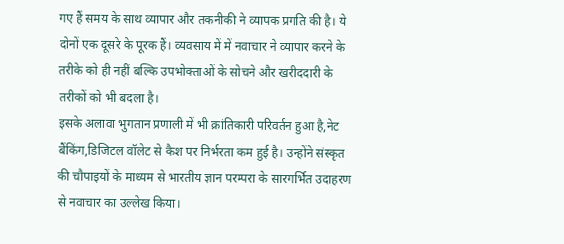गए हैं समय के साथ व्यापार और तकनीकी ने व्यापक प्रगति की है। ये दोनों एक दूसरे के पूरक हैं। व्यवसाय में में नवाचार ने व्यापार करने के तरीके को ही नहीं बल्कि उपभोक्ताओं के सोचने और खरीददारी के तरीकों को भी बदला है।
इसके अलावा भुगतान प्रणाली में भी क्रांतिकारी परिवर्तन हुआ है,नेट बैंकिंग,डिजिटल वॉलेट से कैश पर निर्भरता कम हुई है। उन्होंने संस्कृत की चौपाइयों के माध्यम से भारतीय ज्ञान परम्परा के सारगर्भित उदाहरण से नवाचार का उल्लेख किया।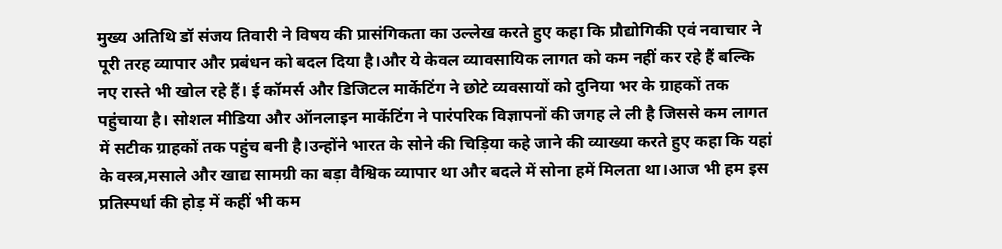मुख्य अतिथि डॉ संजय तिवारी ने विषय की प्रासंगिकता का उल्लेख करते हुए कहा कि प्रौद्योगिकी एवं नवाचार ने पूरी तरह व्यापार और प्रबंधन को बदल दिया है।और ये केवल व्यावसायिक लागत को कम नहीं कर रहे हैं बल्कि नए रास्ते भी खोल रहे हैं। ई कॉमर्स और डिजिटल मार्केटिंग ने छोटे व्यवसायों को दुनिया भर के ग्राहकों तक पहुंचाया है। सोशल मीडिया और ऑनलाइन मार्केटिंग ने पारंपरिक विज्ञापनों की जगह ले ली है जिससे कम लागत में सटीक ग्राहकों तक पहुंच बनी है।उन्होंने भारत के सोने की चिड़िया कहे जाने की व्याख्या करते हुए कहा कि यहां के वस्त्र,मसाले और खाद्य सामग्री का बड़ा वैश्विक व्यापार था और बदले में सोना हमें मिलता था।आज भी हम इस प्रतिस्पर्धा की होड़ में कहीं भी कम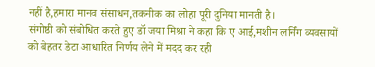नहीं है,हमारा मानव संसाधन,तकनीक का लोहा पूरी दुनिया मानती है।
संगोष्ठी को संबोधित करते हुए डॉ जया मिश्रा ने कहा कि ए आई,मशीन लर्निंग व्यवसायों को बेहतर डेटा आधारित निर्णय लेने में मदद कर रही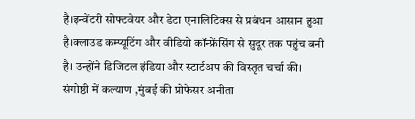है।इन्वेंटरी सोफ्टवेयर और डेटा एनालिटिक्स से प्रबंधन आसान हुआ है।क्लाउड कम्प्यूटिंग और वीडियो कॉन्फ्रेंसिंग से सुदूर तक पहुंच बनी है। उन्होंने डिजिटल इंडिया और स्टार्टअप की विस्तृत चर्चा की।
संगोष्ठी में कल्याण ,मुंबई की प्रोफेसर अनीता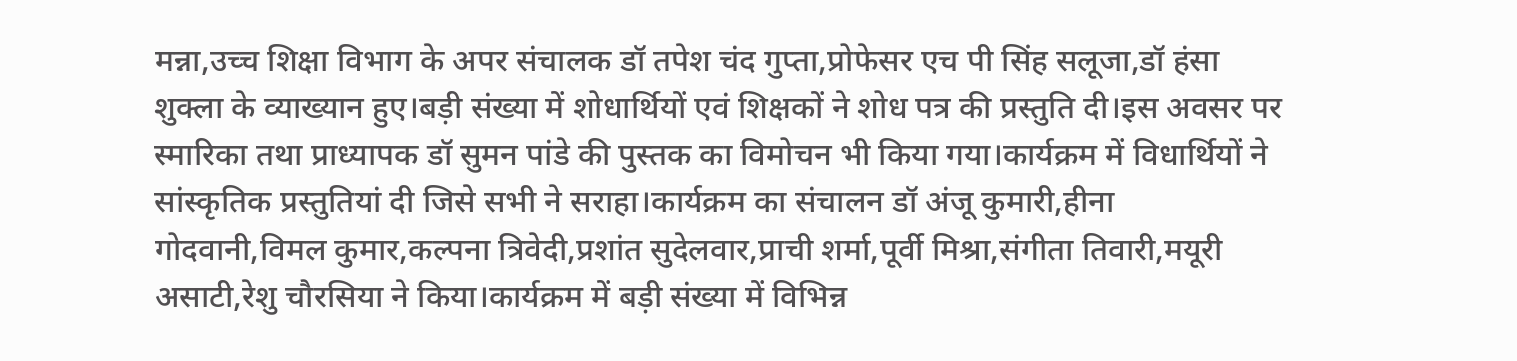मन्ना,उच्च शिक्षा विभाग के अपर संचालक डॉ तपेश चंद गुप्ता,प्रोफेसर एच पी सिंह सलूजा,डॉ हंसा शुक्ला के व्याख्यान हुए।बड़ी संख्या में शोधार्थियों एवं शिक्षकों ने शोध पत्र की प्रस्तुति दी।इस अवसर पर स्मारिका तथा प्राध्यापक डॉ सुमन पांडे की पुस्तक का विमोचन भी किया गया।कार्यक्रम में विधार्थियों ने सांस्कृतिक प्रस्तुतियां दी जिसे सभी ने सराहा।कार्यक्रम का संचालन डॉ अंजू कुमारी,हीना गोदवानी,विमल कुमार,कल्पना त्रिवेदी,प्रशांत सुदेलवार,प्राची शर्मा,पूर्वी मिश्रा,संगीता तिवारी,मयूरी असाटी,रेशु चौरसिया ने किया।कार्यक्रम में बड़ी संख्या में विभिन्न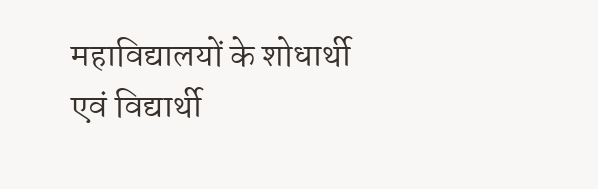महाविद्यालयों के शोधार्थी एवं विद्यार्थी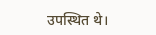उपस्थित थे।